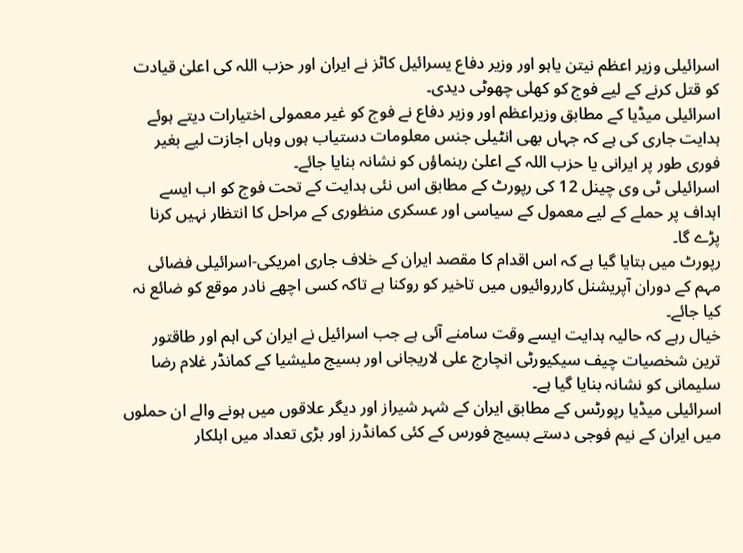اسرائیلی وزیر اعظم نیتن یاہو اور وزیر دفاع یسرائیل کاٹز نے ایران اور حزب اللہ کی اعلیٰ قیادت کو قتل کرنے کے لیے فوج کو کھلی چھوٹی دیدی۔
اسرائیلی میڈیا کے مطابق وزیراعظم اور وزیر دفاع نے فوج کو غیر معمولی اختیارات دیتے ہوئے ہدایت جاری کی ہے کہ جہاں بھی انٹیلی جنس معلومات دستیاب ہوں وہاں اجازت لیے بغیر فوری طور پر ایرانی یا حزب اللہ کے اعلیٰ رہنماؤں کو نشانہ بنایا جائے۔
اسرائیلی ٹی وی چینل 12 کی رپورٹ کے مطابق اس نئی ہدایت کے تحت فوج کو اب ایسے اہداف پر حملے کے لیے معمول کے سیاسی اور عسکری منظوری کے مراحل کا انتظار نہیں کرنا پڑے گا۔
رپورٹ میں بتایا گیا ہے کہ اس اقدام کا مقصد ایران کے خلاف جاری امریکی-اسرائیلی فضائی مہم کے دوران آپریشنل کارروائیوں میں تاخیر کو روکنا ہے تاکہ کسی اچھے نادر موقع کو ضائع نہ کیا جائے۔
خیال رہے کہ حالیہ ہدایت ایسے وقت سامنے آئی ہے جب اسرائیل نے ایران کی اہم اور طاقتور ترین شخصیات چیف سیکیورٹی انچارج علی لاریجانی اور بسیج ملیشیا کے کمانڈر غلام رضا سلیمانی کو نشانہ بنایا گیا ہے۔
اسرائیلی میڈیا رپورٹس کے مطابق ایران کے شہر شیراز اور دیگر علاقوں میں ہونے والے ان حملوں میں ایران کے نیم فوجی دستے بسیج فورس کے کئی کمانڈرز اور بڑی تعداد میں اہلکار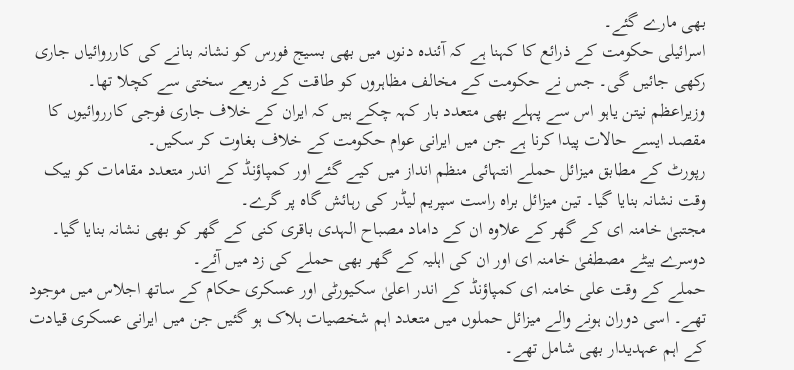بھی مارے گئے۔
اسرائیلی حکومت کے ذرائع کا کہنا ہے کہ آئندہ دنوں میں بھی بسیج فورس کو نشانہ بنانے کی کارروائیاں جاری رکھی جائیں گی۔ جس نے حکومت کے مخالف مظاہروں کو طاقت کے ذریعے سختی سے کچلا تھا۔
وزیراعظم نیتن یاہو اس سے پہلے بھی متعدد بار کہہ چکے ہیں کہ ایران کے خلاف جاری فوجی کارروائیوں کا مقصد ایسے حالات پیدا کرنا ہے جن میں ایرانی عوام حکومت کے خلاف بغاوت کر سکیں۔
رپورٹ کے مطابق میزائل حملے انتہائی منظم انداز میں کیے گئے اور کمپاؤنڈ کے اندر متعدد مقامات کو بیک وقت نشانہ بنایا گیا۔ تین میزائل براہ راست سپریم لیڈر کی رہائش گاہ پر گرے۔
مجتبیٰ خامنہ ای کے گھر کے علاوہ ان کے داماد مصباح الہدی باقری کنی کے گھر کو بھی نشانہ بنایا گیا۔ دوسرے بیٹے مصطفیٰ خامنہ ای اور ان کی اہلیہ کے گھر بھی حملے کی زد میں آئے۔
حملے کے وقت علی خامنہ ای کمپاؤنڈ کے اندر اعلیٰ سکیورٹی اور عسکری حکام کے ساتھ اجلاس میں موجود تھے۔ اسی دوران ہونے والے میزائل حملوں میں متعدد اہم شخصیات ہلاک ہو گئیں جن میں ایرانی عسکری قیادت کے اہم عہدیدار بھی شامل تھے۔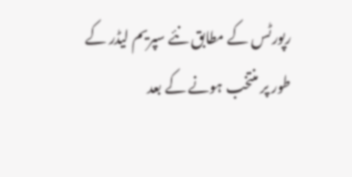رپورٹس کے مطابق نئے سپریم لیڈر کے طور پر منتخب ہونے کے بعد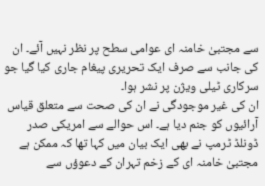سے مجتبیٰ خامنہ ای عوامی سطح پر نظر نہیں آئے۔ ان کی جانب سے صرف ایک تحریری پیغام جاری کیا گیا جو سرکاری ٹیلی ویژن پر نشر ہوا۔
ان کی غیر موجودگی نے ان کی صحت سے متعلق قیاس آرائیوں کو جنم دیا ہے۔ اس حوالے سے امریکی صدر ڈونلڈ ٹرمپ نے بھی ایک بیان میں کہا تھا کہ ممکن ہے مجتبیٰ خامنہ ای کے زخم تہران کے دعوؤں سے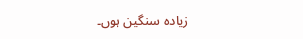زیادہ سنگین ہوں۔